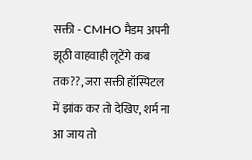सक्ती - CMHO मैडम अपनी झूठी वाहवाही लूटेंगे कब तक??, जरा सक्ती हॉस्पिटल में झांक कर तो देखिए, शर्म ना आ जाय तो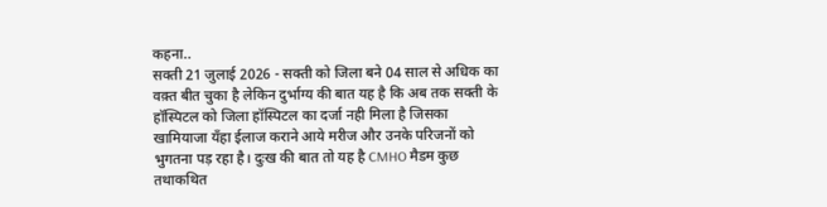कहना..
सक्ती 21 जुलाई 2026 - सक्ती को जिला बने 04 साल से अधिक का वक़्त बीत चुका है लेकिन दुर्भाग्य की बात यह है कि अब तक सक्ती के हॉस्पिटल को जिला हॉस्पिटल का दर्जा नही मिला है जिसका खामियाजा यँहा ईलाज कराने आये मरीज और उनके परिजनों को भुगतना पड़ रहा है। दुःख की बात तो यह है CMHO मैडम कुछ तथाकथित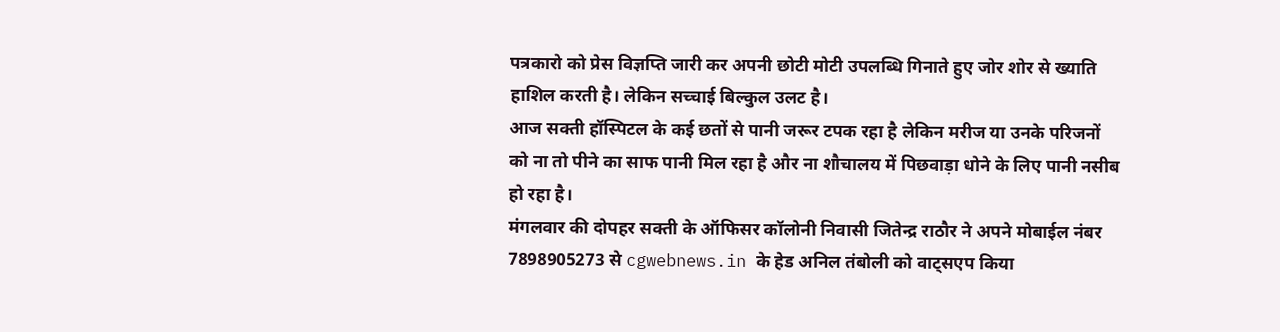पत्रकारो को प्रेस विज्ञप्ति जारी कर अपनी छोटी मोटी उपलब्धि गिनाते हुए जोर शोर से ख्याति हाशिल करती है। लेकिन सच्चाई बिल्कुल उलट है।
आज सक्ती हॉस्पिटल के कई छतों से पानी जरूर टपक रहा है लेकिन मरीज या उनके परिजनों को ना तो पीने का साफ पानी मिल रहा है और ना शौचालय में पिछवाड़ा धोने के लिए पानी नसीब हो रहा है।
मंगलवार की दोपहर सक्ती के ऑफिसर कॉलोनी निवासी जितेन्द्र राठौर ने अपने मोबाईल नंबर 7898905273 से cgwebnews.in के हेड अनिल तंबोली को वाट्सएप किया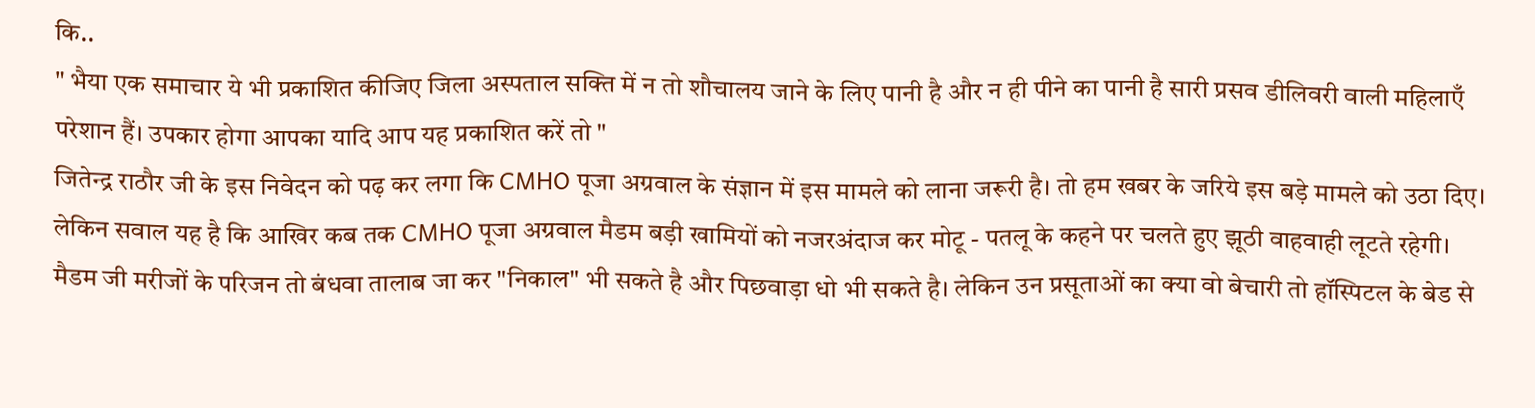कि..
" भैया एक समाचार ये भी प्रकाशित कीजिए जिला अस्पताल सक्ति में न तो शौचालय जाने के लिए पानी है और न ही पीने का पानी है सारी प्रसव डीलिवरी वाली महिलाएँ परेशान हैं। उपकार होगा आपका यादि आप यह प्रकाशित करें तो "
जितेन्द्र राठौर जी के इस निवेदन को पढ़ कर लगा कि CMHO पूजा अग्रवाल के संज्ञान में इस मामले को लाना जरूरी है। तो हम खबर के जरिये इस बड़े मामले को उठा दिए। लेकिन सवाल यह है कि आखिर कब तक CMHO पूजा अग्रवाल मैडम बड़ी खामियों को नजरअंदाज कर मोटू - पतलू के कहने पर चलते हुए झूठी वाहवाही लूटते रहेगी।
मैडम जी मरीजों के परिजन तो बंधवा तालाब जा कर "निकाल" भी सकते है और पिछवाड़ा धो भी सकते है। लेकिन उन प्रसूताओं का क्या वो बेचारी तो हॉस्पिटल के बेड से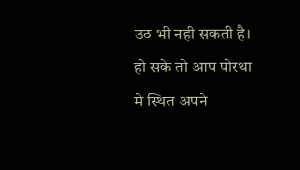उठ भी नही सकती है। हो सके तो आप पोरथा मे स्थित अपने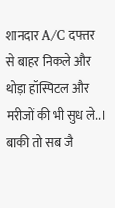शानदार A/C दफ्तर से बाहर निकले और थोड़ा हॉस्पिटल और मरीजों की भी सुध ले..।
बाकी तो सब जै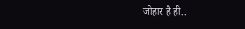जोहार है ही..